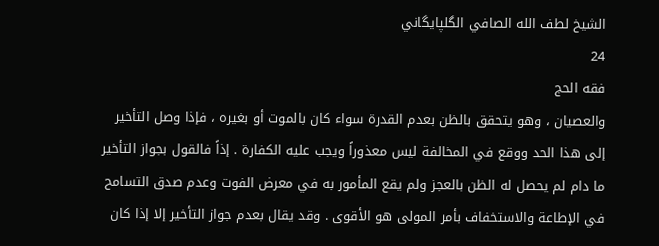الشيخ لطف الله الصافي الگلپايگاني
24
فقه الحج
والعصيان ، وهو يتحقق بالظن بعدم القدرة سواء كان بالموت أو بغيره ، فإذا وصل التأخير إلى هذا الحد ووقع في المخالفة ليس معذوراً ويجب عليه الكفارة . إذاً فالقول بجواز التأخير ما دام لم يحصل له الظن بالعجز ولم يقع المأمور به في معرض الفوت وعدم صدق التسامح في الإطاعة والاستخفاف بأمر المولى هو الأقوى . وقد يقال بعدم جواز التأخير إلا إذا كان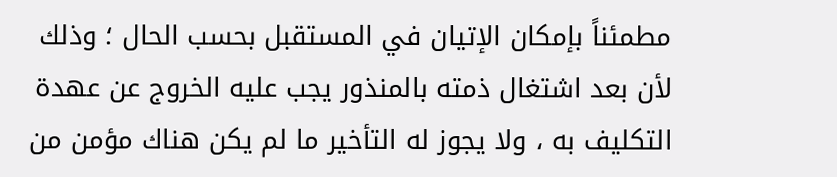مطمئناً بإمكان الإتيان في المستقبل بحسب الحال ؛ وذلك لأن بعد اشتغال ذمته بالمنذور يجب عليه الخروج عن عهدة التكليف به ، ولا يجوز له التأخير ما لم يكن هناك مؤمن من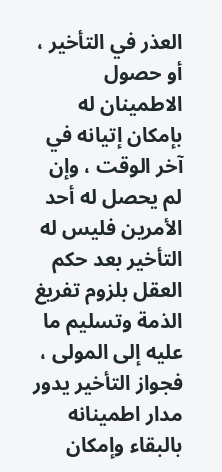العذر في التأخير ، أو حصول الاطمينان له بإمكان إتيانه في آخر الوقت ، وإن لم يحصل له أحد الأمرين فليس له التأخير بعد حكم العقل بلزوم تفريغ الذمة وتسليم ما عليه إلى المولى ، فجواز التأخير يدور مدار اطمينانه بالبقاء وإمكان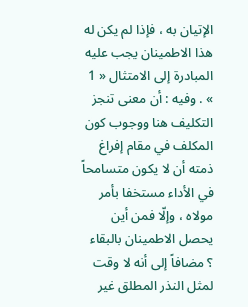الإتيان به ، فإذا لم يكن له هذا الاطمينان يجب عليه المبادرة إلى الامتثال « 1 » . وفيه : أن معنى تنجز التكليف هنا ووجوب كون المكلف في مقام إفراغ ذمته أن لا يكون متسامحاً في الأداء مستخفا بأمر مولاه ، وإلّا فمن أين يحصل الاطمينان بالبقاء ؟ مضافاً إلى أنه لا وقت لمثل النذر المطلق غير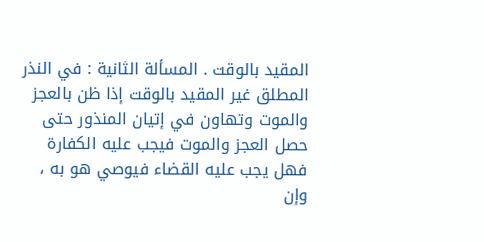المقيد بالوقت . المسألة الثانية : في النذر المطلق غير المقيد بالوقت إذا ظن بالعجز والموت وتهاون في إتيان المنذور حتى حصل العجز والموت فيجب عليه الكفارة فهل يجب عليه القضاء فيوصي هو به ، وإن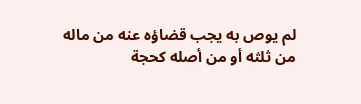لم يوص به يجب قضاؤه عنه من ماله من ثلثه أو من أصله كحجة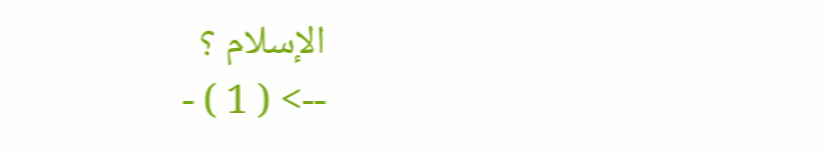الإسلام ؟
--> ( 1 ) -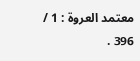معتمد العروة : 1 / 396 .